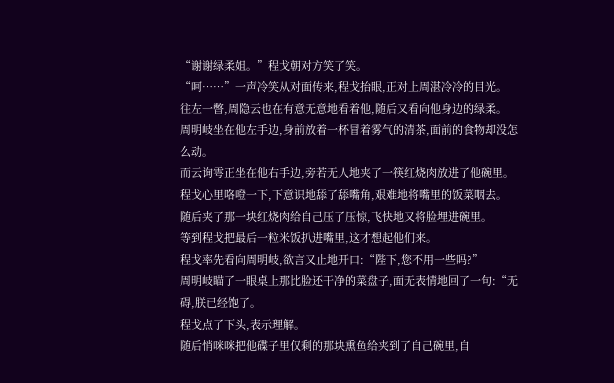“谢谢绿柔姐。”程戈朝对方笑了笑。
“呵……”一声冷笑从对面传来,程戈抬眼,正对上周湛冷冷的目光。
往左一暼,周隐云也在有意无意地看着他,随后又看向他身边的绿柔。
周明岐坐在他左手边,身前放着一杯冒着雾气的清茶,面前的食物却没怎么动。
而云询雩正坐在他右手边,旁若无人地夹了一筷红烧肉放进了他碗里。
程戈心里咯噔一下,下意识地舔了舔嘴角,艰难地将嘴里的饭菜咽去。
随后夹了那一块红烧肉给自己压了压惊,飞快地又将脸埋进碗里。
等到程戈把最后一粒米饭扒进嘴里,这才想起他们来。
程戈率先看向周明岐,欲言又止地开口:“陛下,您不用一些吗?”
周明岐瞄了一眼桌上那比脸还干净的菜盘子,面无表情地回了一句:“无碍,朕已经饱了。
程戈点了下头,表示理解。
随后悄咪咪把他碟子里仅剩的那块熏鱼给夹到了自己碗里,自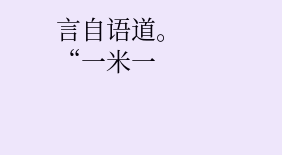言自语道。
“一米一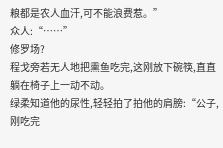粮都是农人血汗,可不能浪费惹。”
众人:“……”
修罗场?
程戈旁若无人地把熏鱼吃完,这刚放下碗筷,直直躺在椅子上一动不动。
绿柔知道他的尿性,轻轻拍了拍他的肩膀:“公子,刚吃完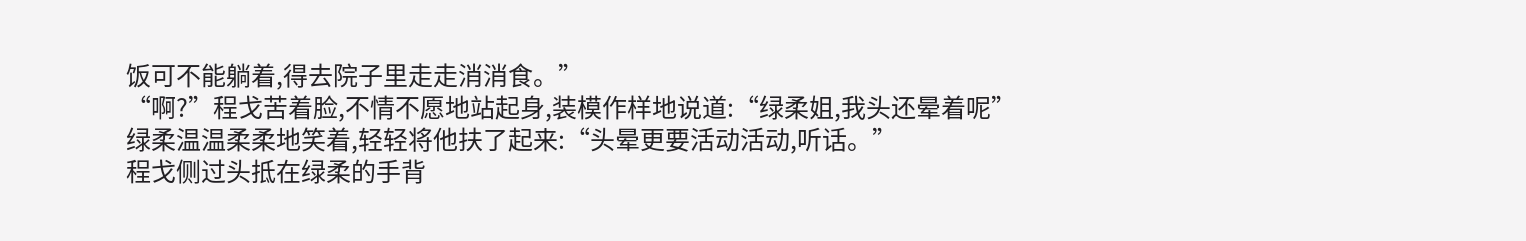饭可不能躺着,得去院子里走走消消食。”
“啊?”程戈苦着脸,不情不愿地站起身,装模作样地说道:“绿柔姐,我头还晕着呢”
绿柔温温柔柔地笑着,轻轻将他扶了起来:“头晕更要活动活动,听话。”
程戈侧过头抵在绿柔的手背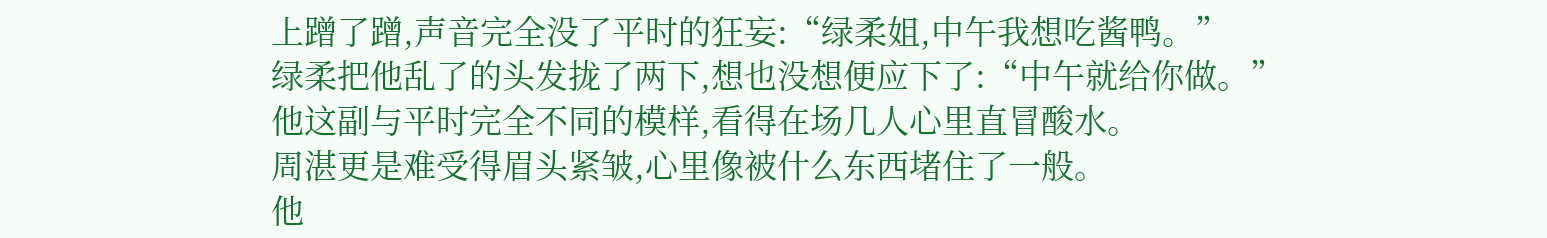上蹭了蹭,声音完全没了平时的狂妄:“绿柔姐,中午我想吃酱鸭。”
绿柔把他乱了的头发拢了两下,想也没想便应下了:“中午就给你做。”
他这副与平时完全不同的模样,看得在场几人心里直冒酸水。
周湛更是难受得眉头紧皱,心里像被什么东西堵住了一般。
他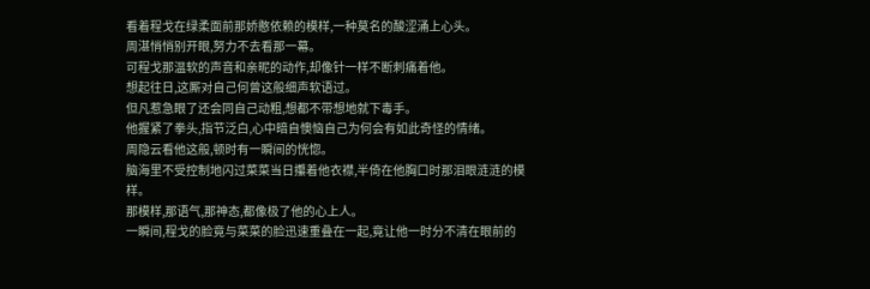看着程戈在绿柔面前那娇憨依赖的模样,一种莫名的酸涩涌上心头。
周湛悄悄别开眼,努力不去看那一幕。
可程戈那温软的声音和亲昵的动作,却像针一样不断刺痛着他。
想起往日,这厮对自己何曾这般细声软语过。
但凡惹急眼了还会同自己动粗,想都不带想地就下毒手。
他握紧了拳头,指节泛白,心中暗自懊恼自己为何会有如此奇怪的情绪。
周隐云看他这般,顿时有一瞬间的恍惚。
脑海里不受控制地闪过菜菜当日攥着他衣襟,半倚在他胸口时那泪眼涟涟的模样。
那模样,那语气,那神态,都像极了他的心上人。
一瞬间,程戈的脸竟与菜菜的脸迅速重叠在一起,竟让他一时分不清在眼前的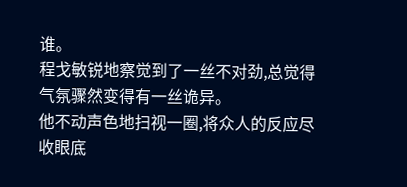谁。
程戈敏锐地察觉到了一丝不对劲,总觉得气氛骤然变得有一丝诡异。
他不动声色地扫视一圈,将众人的反应尽收眼底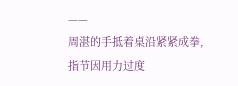——
周湛的手抵着桌沿紧紧成拳,指节因用力过度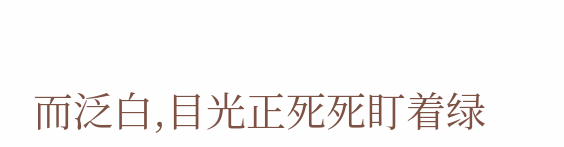而泛白,目光正死死盯着绿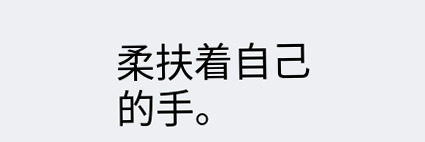柔扶着自己的手。